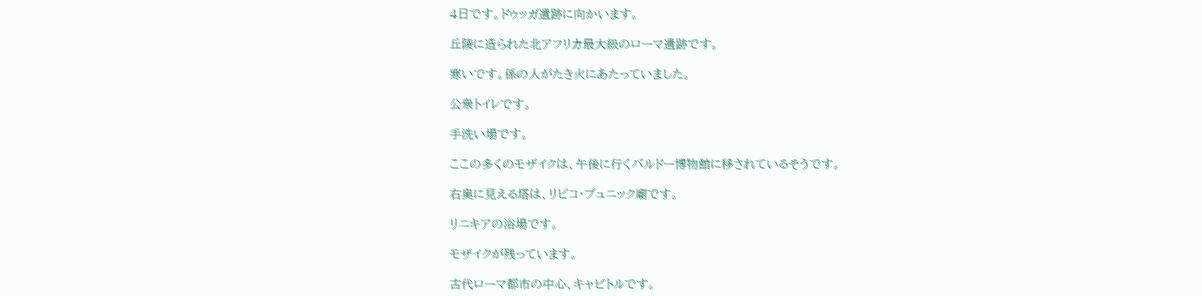4日です。ドゥッガ遺跡に向かいます。

丘陵に造られた北アフリカ最大級のローマ遺跡です。

寒いです。係の人がたき火にあたっていました。

公衆トイレです。

手洗い場です。

ここの多くのモザイクは、午後に行くバルドー博物館に移されているそうです。

右奥に見える塔は、リビコ・プュニック廟です。

リニキアの浴場です。

モザイクが残っています。

古代ローマ都市の中心、キャピトルです。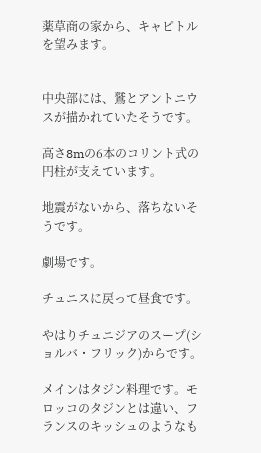薬草商の家から、キャピトルを望みます。


中央部には、鷲とアントニウスが描かれていたそうです。

高さ8mの6本のコリント式の円柱が支えています。

地震がないから、落ちないそうです。

劇場です。

チュニスに戻って昼食です。

やはりチュニジアのスープ(ショルバ・フリック)からです。

メインはタジン料理です。モロッコのタジンとは違い、フランスのキッシュのようなも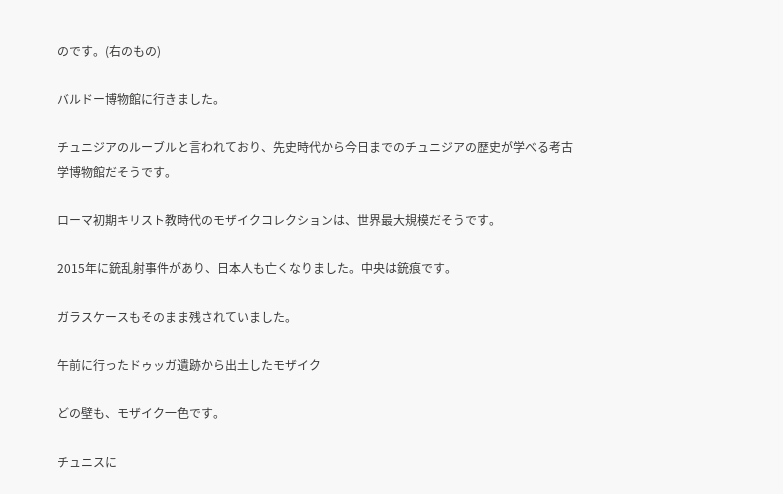のです。(右のもの)

バルドー博物館に行きました。

チュニジアのルーブルと言われており、先史時代から今日までのチュニジアの歴史が学べる考古学博物館だそうです。

ローマ初期キリスト教時代のモザイクコレクションは、世界最大規模だそうです。

2015年に銃乱射事件があり、日本人も亡くなりました。中央は銃痕です。

ガラスケースもそのまま残されていました。

午前に行ったドゥッガ遺跡から出土したモザイク

どの壁も、モザイク一色です。

チュニスに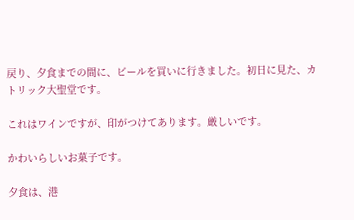戻り、夕食までの間に、ビールを買いに行きました。初日に見た、カトリック大聖堂です。

これはワインですが、印がつけてあります。厳しいです。

かわいらしいお菓子です。

夕食は、港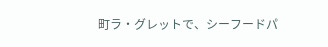町ラ・グレットで、シーフードパ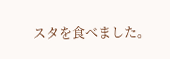スタを食べました。